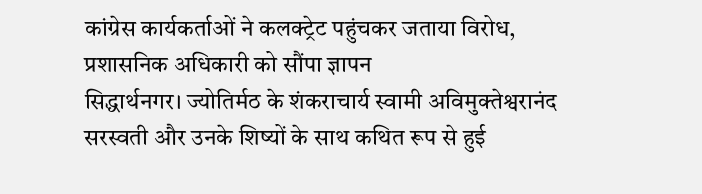कांग्रेस कार्यकर्ताओं ने कलक्ट्रेट पहुंचकर जताया विरोध, प्रशासनिक अधिकारी को सौंपा ज्ञापन
सिद्धार्थनगर। ज्योतिर्मठ के शंकराचार्य स्वामी अविमुक्तेश्वरानंद सरस्वती और उनके शिष्यों के साथ कथित रूप से हुई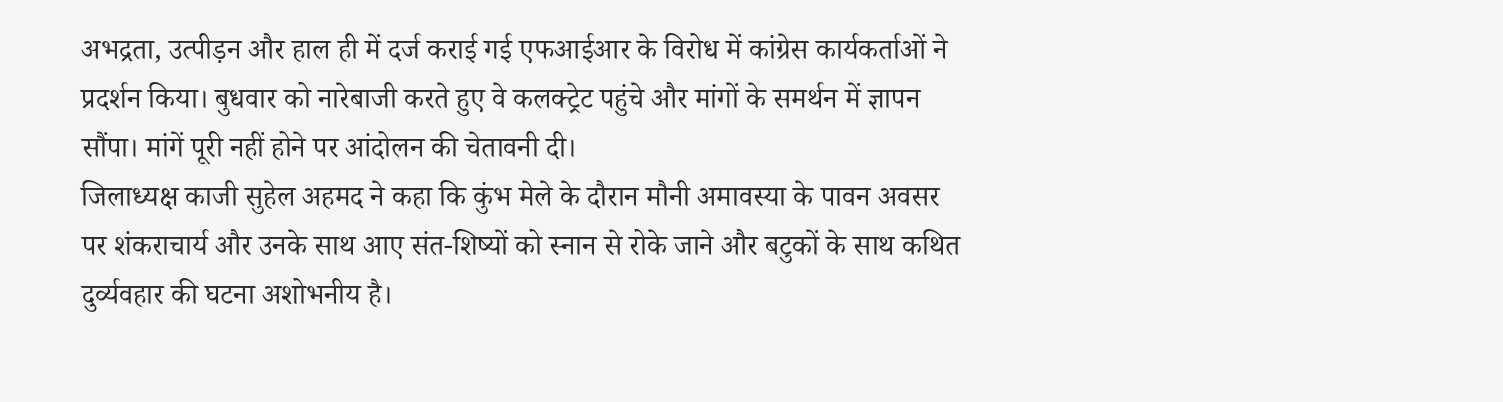अभद्रता, उत्पीड़न और हाल ही में दर्ज कराई गई एफआईआर के विरोध में कांग्रेस कार्यकर्ताओं ने प्रदर्शन किया। बुधवार को नारेबाजी करते हुए वे कलक्ट्रेट पहुंचे और मांगों के समर्थन में ज्ञापन सौंपा। मांगें पूरी नहीं होने पर आंदोलन की चेतावनी दी।
जिलाध्यक्ष काजी सुहेल अहमद ने कहा कि कुंभ मेले के दौरान मौनी अमावस्या के पावन अवसर पर शंकराचार्य और उनके साथ आए संत-शिष्यों को स्नान से रोके जाने और बटुकों के साथ कथित दुर्व्यवहार की घटना अशोभनीय है।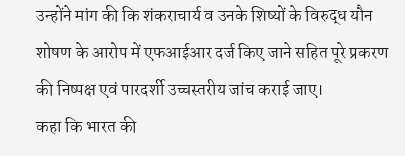उन्होंने मांग की कि शंकराचार्य व उनके शिष्यों के विरुद्ध यौन शोषण के आरोप में एफआईआर दर्ज किए जाने सहित पूरे प्रकरण की निष्पक्ष एवं पारदर्शी उच्चस्तरीय जांच कराई जाए।
कहा कि भारत की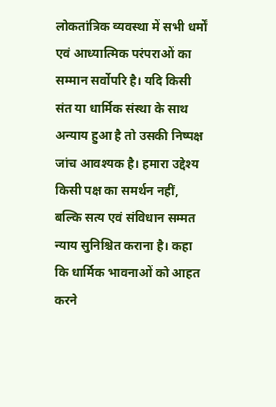लोकतांत्रिक व्यवस्था में सभी धर्मों एवं आध्यात्मिक परंपराओं का सम्मान सर्वोपरि है। यदि किसी संत या धार्मिक संस्था के साथ अन्याय हुआ है तो उसकी निष्पक्ष जांच आवश्यक है। हमारा उद्देश्य किसी पक्ष का समर्थन नहीं, बल्कि सत्य एवं संविधान सम्मत न्याय सुनिश्चित कराना है। कहा कि धार्मिक भावनाओं को आहत करने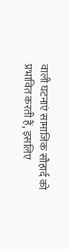वाली घटनाएं सामाजिक सौहार्द को प्रभावित करती हैं, इसलिए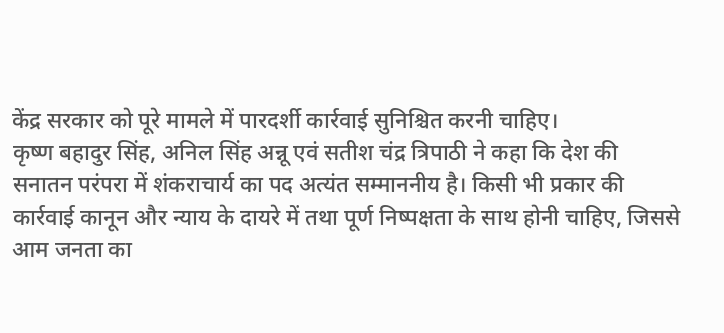केंद्र सरकार को पूरे मामले में पारदर्शी कार्रवाई सुनिश्चित करनी चाहिए।
कृष्ण बहादुर सिंह, अनिल सिंह अन्नू एवं सतीश चंद्र त्रिपाठी ने कहा कि देश की सनातन परंपरा में शंकराचार्य का पद अत्यंत सम्माननीय है। किसी भी प्रकार की कार्रवाई कानून और न्याय के दायरे में तथा पूर्ण निष्पक्षता के साथ होनी चाहिए, जिससे आम जनता का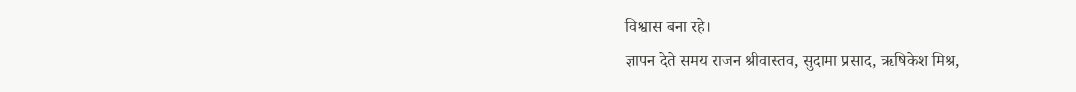विश्वास बना रहे।
ज्ञापन देते समय राजन श्रीवास्तव, सुदामा प्रसाद, ऋषिकेश मिश्र,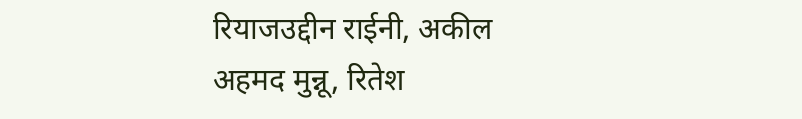रियाजउद्दीन राईनी, अकील अहमद मुन्नू, रितेश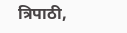त्रिपाठी,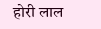होरी लाल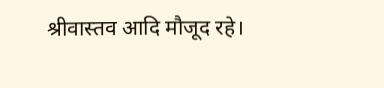श्रीवास्तव आदि मौजूद रहे।